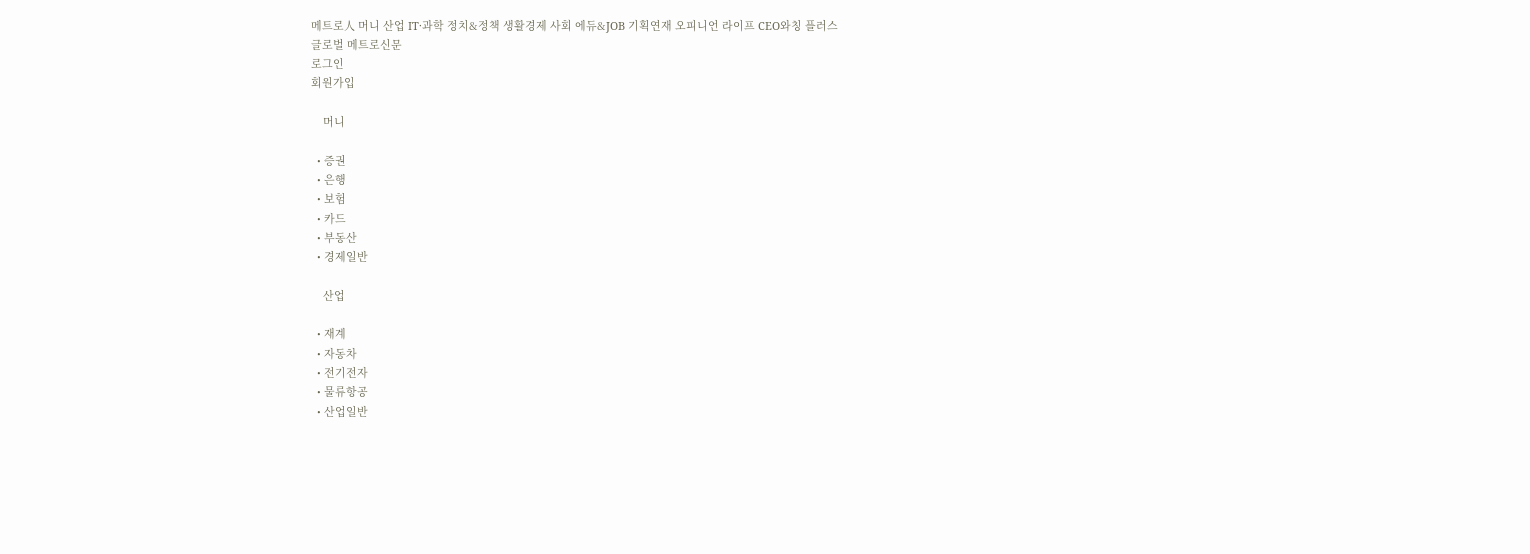메트로人 머니 산업 IT·과학 정치&정책 생활경제 사회 에듀&JOB 기획연재 오피니언 라이프 CEO와칭 플러스
글로벌 메트로신문
로그인
회원가입

    머니

  • 증권
  • 은행
  • 보험
  • 카드
  • 부동산
  • 경제일반

    산업

  • 재계
  • 자동차
  • 전기전자
  • 물류항공
  • 산업일반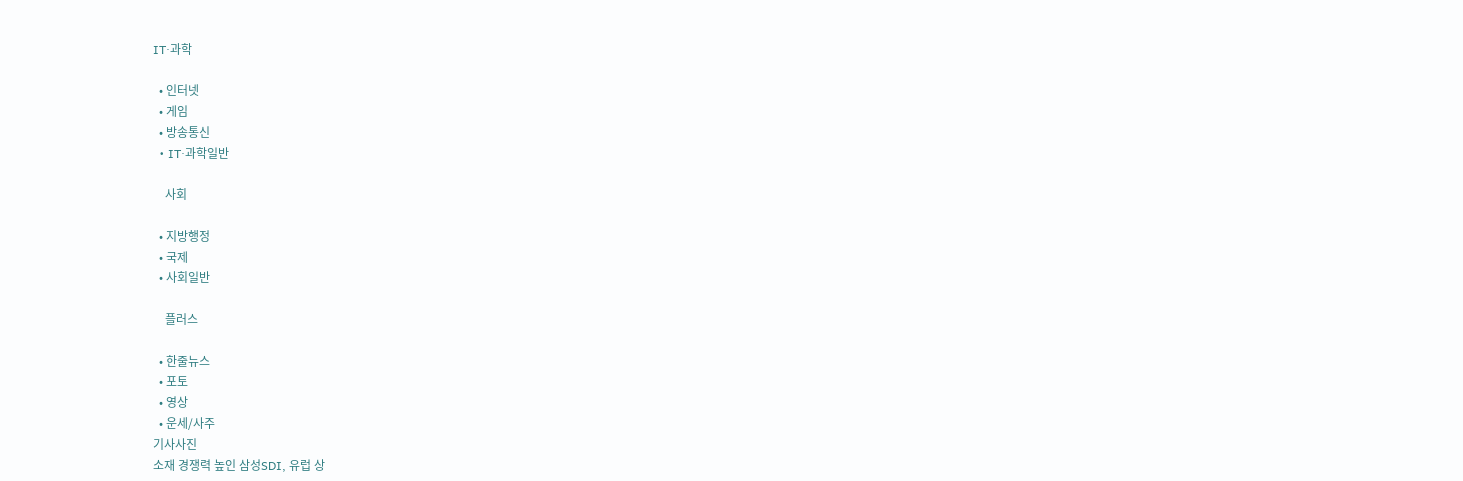IT·과학

  • 인터넷
  • 게임
  • 방송통신
  • IT·과학일반

    사회

  • 지방행정
  • 국제
  • 사회일반

    플러스

  • 한줄뉴스
  • 포토
  • 영상
  • 운세/사주
기사사진
소재 경쟁력 높인 삼성SDI, 유럽 상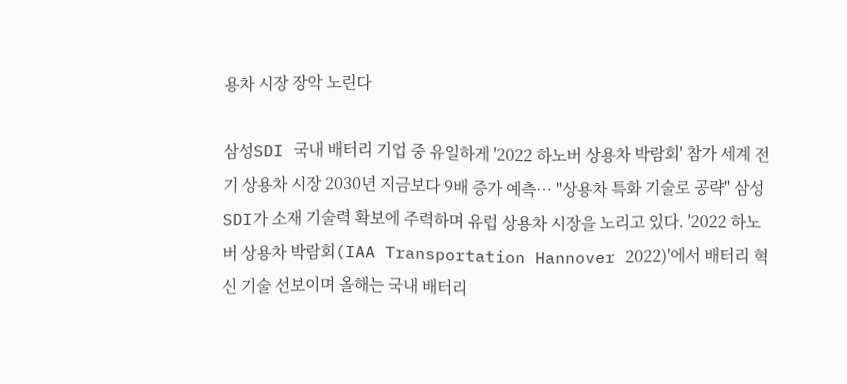용차 시장 장악 노린다

삼성SDI 국내 배터리 기업 중 유일하게 '2022 하노버 상용차 박람회' 참가 세계 전기 상용차 시장 2030년 지금보다 9배 증가 예측… "상용차 특화 기술로 공략" 삼성SDI가 소재 기술력 확보에 주력하며 유럽 상용차 시장을 노리고 있다. '2022 하노버 상용차 박람회(IAA Transportation Hannover 2022)'에서 배터리 혁신 기술 선보이며 올해는 국내 배터리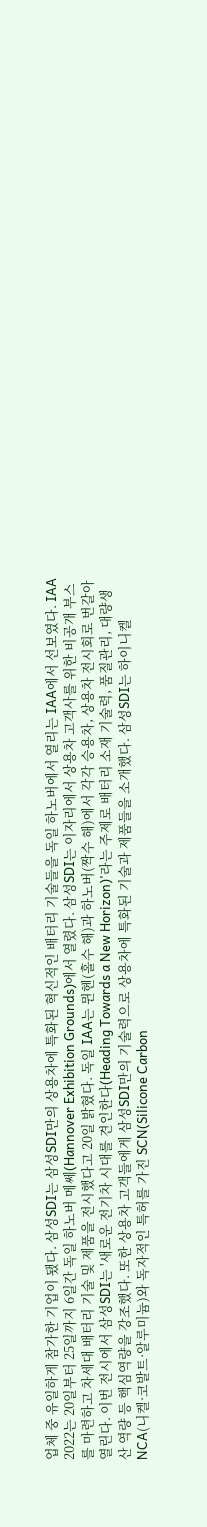업체 중 유일하게 참가한 기업이 됐다. 삼성SDI는 삼성SDI만의 상용차에 특화된 혁신적인 배터리 기술들을 독일 하노버에서 열리는 IAA에서 선보였다. IAA 2022는 20일부터 25일까지 6일간 독일 하노버 메쎄(Hannover Exhibition Grounds)에서 열렸다. 삼성SDI는 이자리에서 상용차 고객사를 위한 비공개 부스를 마련하고 차세대 배터리 기술 및 제품을 전시했다고 20일 밝혔다. 독일 IAA는 뮌헨(홀수 해)과 하노버(짝수 해)에서 각각 승용차, 상용차 전시회로 번갈아 열린다. 이번 전시에서 삼성SDI는 '새로운 전기차 시대를 견인한다(Heading Towards a New Horizon)'라는 주제로 배터리 소재 기술력, 품질관리, 대량생산 역량 등 핵심역량을 강조했다. 또한 상용차 고객들에게 삼성SDI만의 기술력으로 상용차에 특화된 기술과 제품들을 소개했다. 삼성SDI는 하이니켈 NCA(니켈·코발트·알루미늄)와 독자적인 특허를 가진 SCN(Silicone Carbon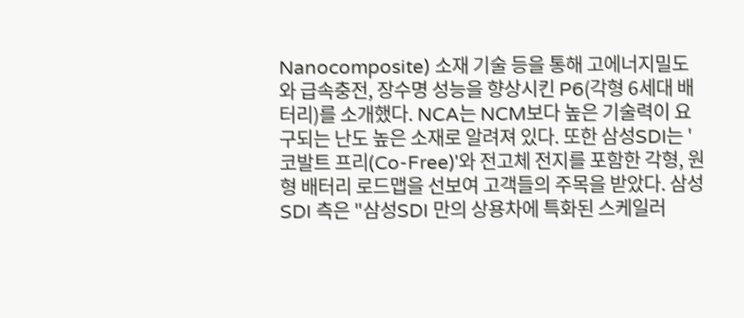Nanocomposite) 소재 기술 등을 통해 고에너지밀도와 급속충전, 장수명 성능을 향상시킨 P6(각형 6세대 배터리)를 소개했다. NCA는 NCM보다 높은 기술력이 요구되는 난도 높은 소재로 알려져 있다. 또한 삼성SDI는 '코발트 프리(Co-Free)'와 전고체 전지를 포함한 각형, 원형 배터리 로드맵을 선보여 고객들의 주목을 받았다. 삼성SDI 측은 "삼성SDI 만의 상용차에 특화된 스케일러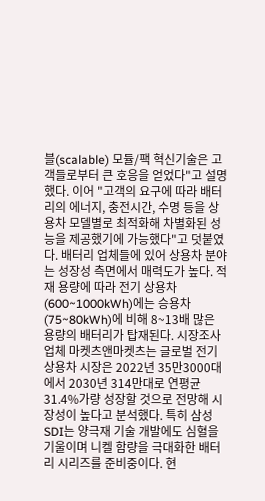블(scalable) 모듈/팩 혁신기술은 고객들로부터 큰 호응을 얻었다"고 설명했다. 이어 "고객의 요구에 따라 배터리의 에너지, 충전시간, 수명 등을 상용차 모델별로 최적화해 차별화된 성능을 제공했기에 가능했다"고 덧붙였다. 배터리 업체들에 있어 상용차 분야는 성장성 측면에서 매력도가 높다. 적재 용량에 따라 전기 상용차(600~1000kWh)에는 승용차(75~80kWh)에 비해 8~13배 많은 용량의 배터리가 탑재된다. 시장조사업체 마켓츠앤마켓츠는 글로벌 전기 상용차 시장은 2022년 35만3000대에서 2030년 314만대로 연평균 31.4%가량 성장할 것으로 전망해 시장성이 높다고 분석했다. 특히 삼성SDI는 양극재 기술 개발에도 심혈을 기울이며 니켈 함량을 극대화한 배터리 시리즈를 준비중이다. 현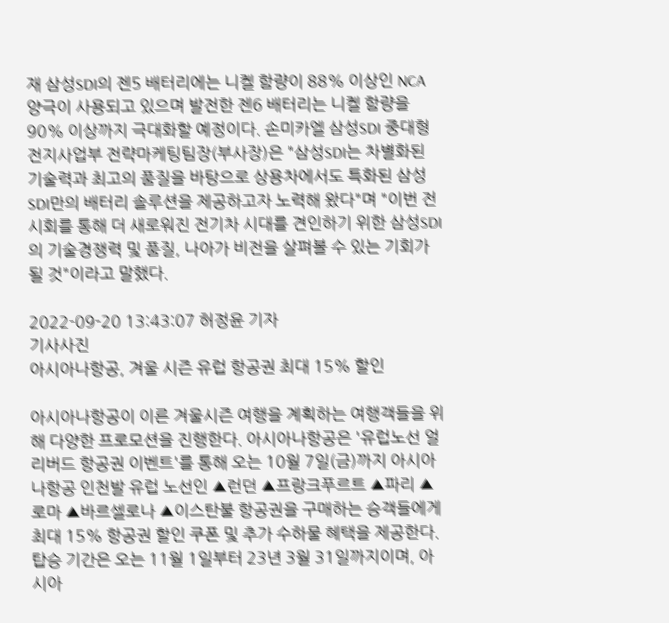재 삼성SDI의 젠5 배터리에는 니켈 함량이 88% 이상인 NCA 양극이 사용되고 있으며 발전한 젠6 배터리는 니켈 함량을 90% 이상까지 극대화할 예정이다. 손미카엘 삼성SDI 중대형전지사업부 전략마케팅팀장(부사장)은 "삼성SDI는 차별화된 기술력과 최고의 품질을 바탕으로 상용차에서도 특화된 삼성SDI만의 배터리 솔루션을 제공하고자 노력해 왔다"며 "이번 전시회를 통해 더 새로워진 전기차 시대를 견인하기 위한 삼성SDI의 기술경쟁력 및 품질, 나아가 비전을 살펴볼 수 있는 기회가 될 것"이라고 말했다.

2022-09-20 13:43:07 허정윤 기자
기사사진
아시아나항공, 겨울 시즌 유럽 항공권 최대 15% 할인

아시아나항공이 이른 겨울시즌 여행을 계획하는 여행객들을 위해 다양한 프로모션을 진행한다. 아시아나항공은 '유럽노선 얼리버드 항공권 이벤트'를 통해 오는 10월 7일(금)까지 아시아나항공 인천발 유럽 노선인 ▲런던 ▲프랑크푸르트 ▲파리 ▲로마 ▲바르셀로나 ▲이스탄불 항공권을 구매하는 승객들에게 최대 15% 항공권 할인 쿠폰 및 추가 수하물 혜택을 제공한다. 탑승 기간은 오는 11월 1일부터 23년 3월 31일까지이며, 아시아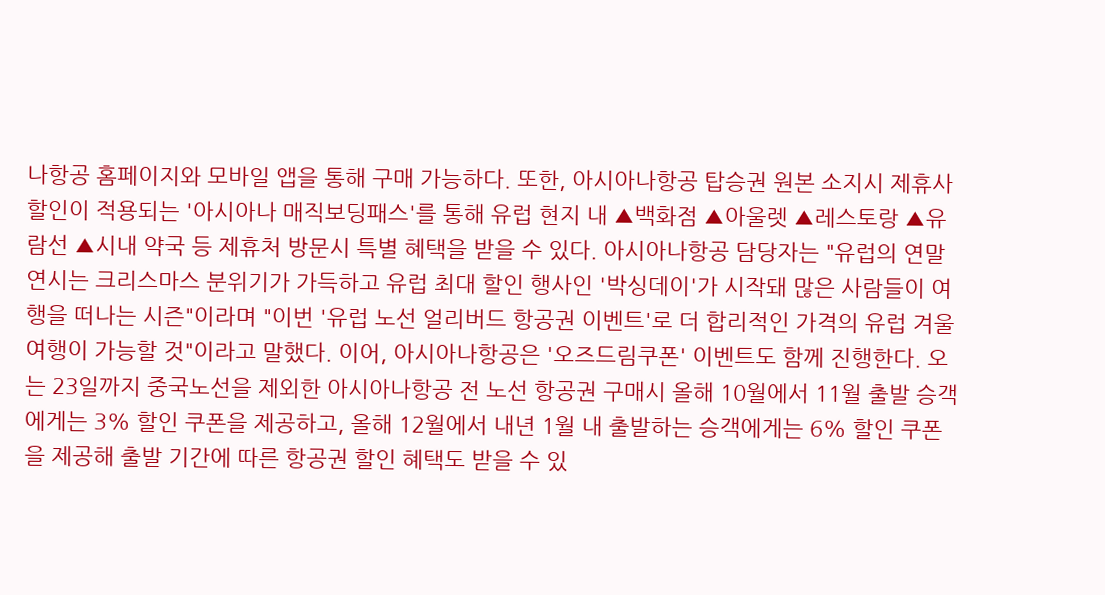나항공 홈페이지와 모바일 앱을 통해 구매 가능하다. 또한, 아시아나항공 탑승권 원본 소지시 제휴사 할인이 적용되는 '아시아나 매직보딩패스'를 통해 유럽 현지 내 ▲백화점 ▲아울렛 ▲레스토랑 ▲유람선 ▲시내 약국 등 제휴처 방문시 특별 혜택을 받을 수 있다. 아시아나항공 담당자는 "유럽의 연말연시는 크리스마스 분위기가 가득하고 유럽 최대 할인 행사인 '박싱데이'가 시작돼 많은 사람들이 여행을 떠나는 시즌"이라며 "이번 '유럽 노선 얼리버드 항공권 이벤트'로 더 합리적인 가격의 유럽 겨울여행이 가능할 것"이라고 말했다. 이어, 아시아나항공은 '오즈드림쿠폰' 이벤트도 함께 진행한다. 오는 23일까지 중국노선을 제외한 아시아나항공 전 노선 항공권 구매시 올해 10월에서 11월 출발 승객에게는 3% 할인 쿠폰을 제공하고, 올해 12월에서 내년 1월 내 출발하는 승객에게는 6% 할인 쿠폰을 제공해 출발 기간에 따른 항공권 할인 혜택도 받을 수 있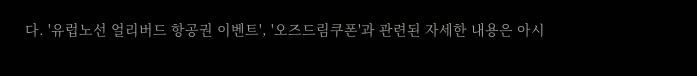다. '유럽노선 얼리버드 항공권 이벤트', '오즈드림쿠폰'과 관련된 자세한 내용은 아시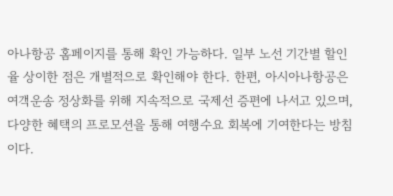아나항공 홈페이지를 통해 확인 가능하다. 일부 노선 기간별 할인율 상이한 점은 개별적으로 확인해야 한다. 한편, 아시아나항공은 여객운송 정상화를 위해 지속적으로 국제선 증편에 나서고 있으며, 다양한 혜택의 프로모션을 통해 여행수요 회복에 기여한다는 방침이다.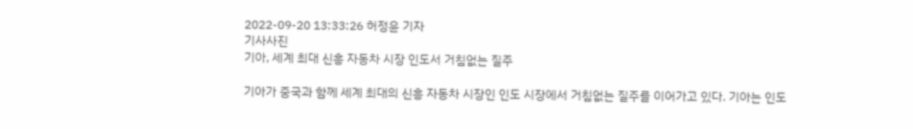2022-09-20 13:33:26 허정윤 기자
기사사진
기아, 세계 최대 신흥 자동차 시장 인도서 거침없는 질주

기아가 중국과 함께 세계 최대의 신흥 자동차 시장인 인도 시장에서 거침없는 질주를 이어가고 있다. 기아는 인도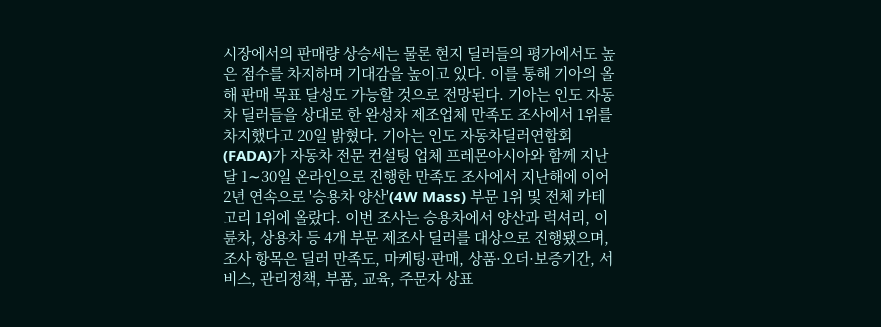시장에서의 판매량 상승세는 물론 현지 딜러들의 평가에서도 높은 점수를 차지하며 기대감을 높이고 있다. 이를 통해 기아의 올해 판매 목표 달성도 가능할 것으로 전망된다. 기아는 인도 자동차 딜러들을 상대로 한 완성차 제조업체 만족도 조사에서 1위를 차지했다고 20일 밝혔다. 기아는 인도 자동차딜러연합회(FADA)가 자동차 전문 컨설팅 업체 프레몬아시아와 함께 지난달 1∼30일 온라인으로 진행한 만족도 조사에서 지난해에 이어 2년 연속으로 '승용차 양산'(4W Mass) 부문 1위 및 전체 카테고리 1위에 올랐다. 이번 조사는 승용차에서 양산과 럭셔리, 이륜차, 상용차 등 4개 부문 제조사 딜러를 대상으로 진행됐으며, 조사 항목은 딜러 만족도, 마케팅·판매, 상품·오더·보증기간, 서비스, 관리정책, 부품, 교육, 주문자 상표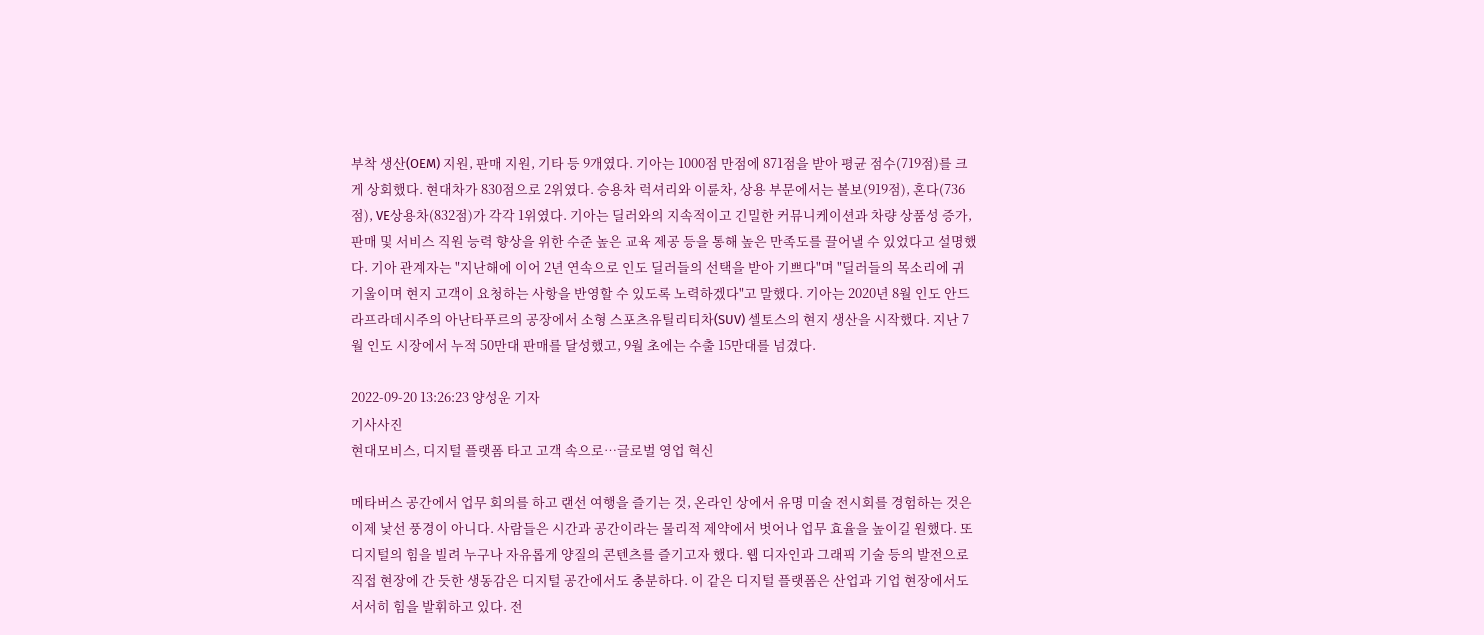부착 생산(OEM) 지원, 판매 지원, 기타 등 9개였다. 기아는 1000점 만점에 871점을 받아 평균 점수(719점)를 크게 상회했다. 현대차가 830점으로 2위였다. 승용차 럭셔리와 이륜차, 상용 부문에서는 볼보(919점), 혼다(736점), VE상용차(832점)가 각각 1위였다. 기아는 딜러와의 지속적이고 긴밀한 커뮤니케이션과 차량 상품성 증가, 판매 및 서비스 직원 능력 향상을 위한 수준 높은 교육 제공 등을 통해 높은 만족도를 끌어낼 수 있었다고 설명했다. 기아 관계자는 "지난해에 이어 2년 연속으로 인도 딜러들의 선택을 받아 기쁘다"며 "딜러들의 목소리에 귀 기울이며 현지 고객이 요청하는 사항을 반영할 수 있도록 노력하겠다"고 말했다. 기아는 2020년 8월 인도 안드라프라데시주의 아난타푸르의 공장에서 소형 스포츠유틸리티차(SUV) 셀토스의 현지 생산을 시작했다. 지난 7월 인도 시장에서 누적 50만대 판매를 달성했고, 9월 초에는 수출 15만대를 넘겼다.

2022-09-20 13:26:23 양성운 기자
기사사진
현대모비스, 디지털 플랫폼 타고 고객 속으로…글로벌 영업 혁신

메타버스 공간에서 업무 회의를 하고 랜선 여행을 즐기는 것, 온라인 상에서 유명 미술 전시회를 경험하는 것은 이제 낯선 풍경이 아니다. 사람들은 시간과 공간이라는 물리적 제약에서 벗어나 업무 효율을 높이길 원했다. 또 디지털의 힘을 빌려 누구나 자유롭게 양질의 콘텐츠를 즐기고자 했다. 웹 디자인과 그래픽 기술 등의 발전으로 직접 현장에 간 듯한 생동감은 디지털 공간에서도 충분하다. 이 같은 디지털 플랫폼은 산업과 기업 현장에서도 서서히 힘을 발휘하고 있다. 전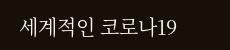세계적인 코로나19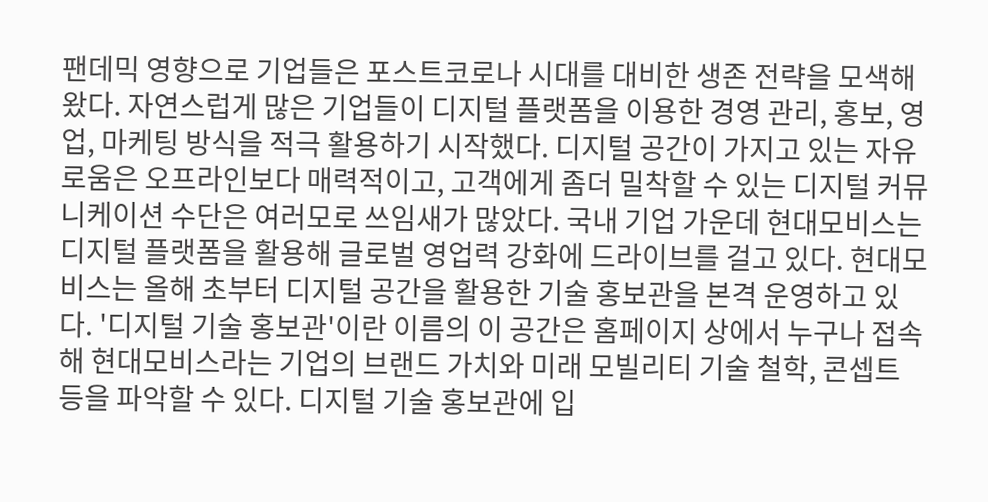팬데믹 영향으로 기업들은 포스트코로나 시대를 대비한 생존 전략을 모색해 왔다. 자연스럽게 많은 기업들이 디지털 플랫폼을 이용한 경영 관리, 홍보, 영업, 마케팅 방식을 적극 활용하기 시작했다. 디지털 공간이 가지고 있는 자유로움은 오프라인보다 매력적이고, 고객에게 좀더 밀착할 수 있는 디지털 커뮤니케이션 수단은 여러모로 쓰임새가 많았다. 국내 기업 가운데 현대모비스는 디지털 플랫폼을 활용해 글로벌 영업력 강화에 드라이브를 걸고 있다. 현대모비스는 올해 초부터 디지털 공간을 활용한 기술 홍보관을 본격 운영하고 있다. '디지털 기술 홍보관'이란 이름의 이 공간은 홈페이지 상에서 누구나 접속해 현대모비스라는 기업의 브랜드 가치와 미래 모빌리티 기술 철학, 콘셉트 등을 파악할 수 있다. 디지털 기술 홍보관에 입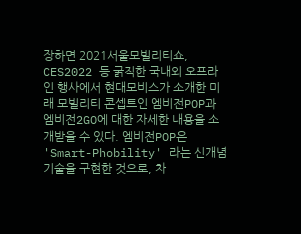장하면 2021서울모빌리티쇼, CES2022 등 굵직한 국내외 오프라인 행사에서 현대모비스가 소개한 미래 모빌리티 콘셉트인 엠비전POP과 엠비전2GO에 대한 자세한 내용을 소개받을 수 있다. 엠비전POP은 'Smart-Phobility' 라는 신개념 기술을 구현한 것으로, 차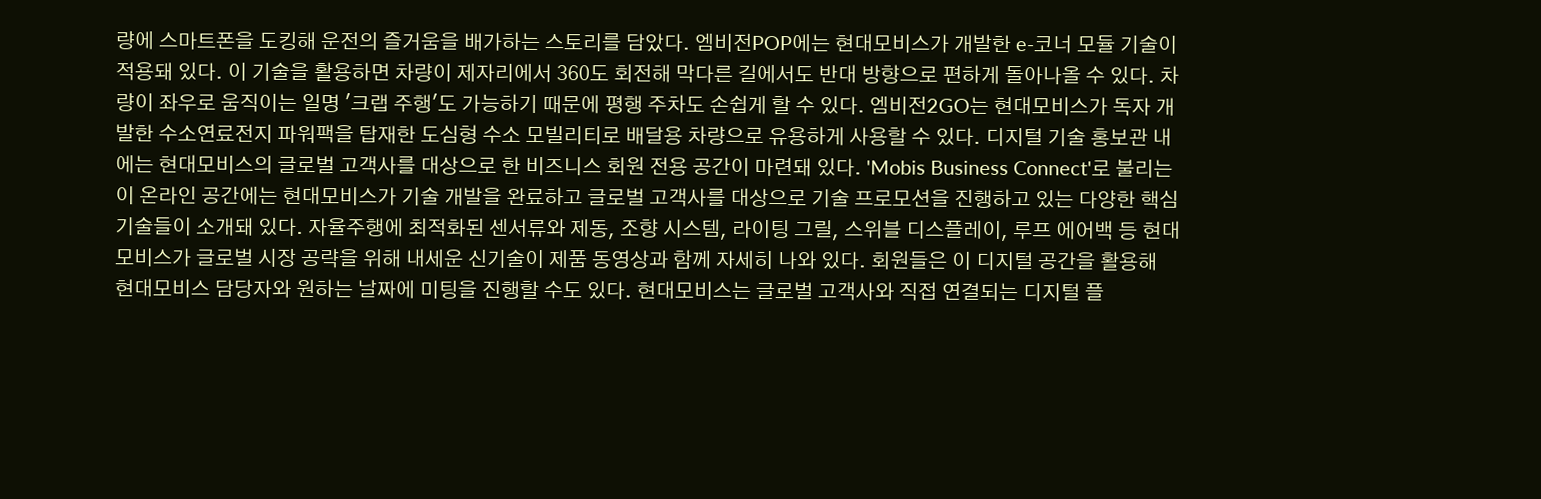량에 스마트폰을 도킹해 운전의 즐거움을 배가하는 스토리를 담았다. 엠비전POP에는 현대모비스가 개발한 e-코너 모듈 기술이 적용돼 있다. 이 기술을 활용하면 차량이 제자리에서 360도 회전해 막다른 길에서도 반대 방향으로 편하게 돌아나올 수 있다. 차량이 좌우로 움직이는 일명 '크랩 주행'도 가능하기 때문에 평행 주차도 손쉽게 할 수 있다. 엠비전2GO는 현대모비스가 독자 개발한 수소연료전지 파워팩을 탑재한 도심형 수소 모빌리티로 배달용 차량으로 유용하게 사용할 수 있다. 디지털 기술 홍보관 내에는 현대모비스의 글로벌 고객사를 대상으로 한 비즈니스 회원 전용 공간이 마련돼 있다. 'Mobis Business Connect'로 불리는 이 온라인 공간에는 현대모비스가 기술 개발을 완료하고 글로벌 고객사를 대상으로 기술 프로모션을 진행하고 있는 다양한 핵심 기술들이 소개돼 있다. 자율주행에 최적화된 센서류와 제동, 조향 시스템, 라이팅 그릴, 스위블 디스플레이, 루프 에어백 등 현대모비스가 글로벌 시장 공략을 위해 내세운 신기술이 제품 동영상과 함께 자세히 나와 있다. 회원들은 이 디지털 공간을 활용해 현대모비스 담당자와 원하는 날짜에 미팅을 진행할 수도 있다. 현대모비스는 글로벌 고객사와 직접 연결되는 디지털 플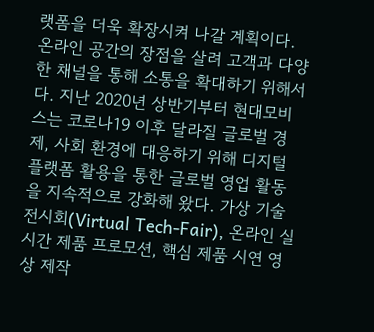랫폼을 더욱 확장시켜 나갈 계획이다. 온라인 공간의 장점을 살려 고객과 다양한 채널을 통해 소통을 확대하기 위해서다. 지난 2020년 상반기부터 현대모비스는 코로나19 이후 달라질 글로벌 경제, 사회 환경에 대응하기 위해 디지털 플랫폼 활용을 통한 글로벌 영업 활동을 지속적으로 강화해 왔다. 가상 기술 전시회(Virtual Tech-Fair), 온라인 실시간 제품 프로모션, 핵심 제품 시연 영상 제작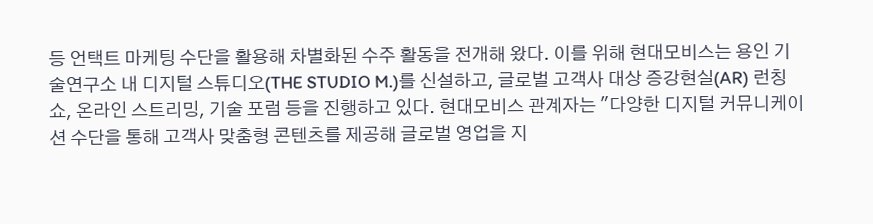등 언택트 마케팅 수단을 활용해 차별화된 수주 활동을 전개해 왔다. 이를 위해 현대모비스는 용인 기술연구소 내 디지털 스튜디오(THE STUDIO M.)를 신설하고, 글로벌 고객사 대상 증강현실(AR) 런칭쇼, 온라인 스트리밍, 기술 포럼 등을 진행하고 있다. 현대모비스 관계자는 "다양한 디지털 커뮤니케이션 수단을 통해 고객사 맞춤형 콘텐츠를 제공해 글로벌 영업을 지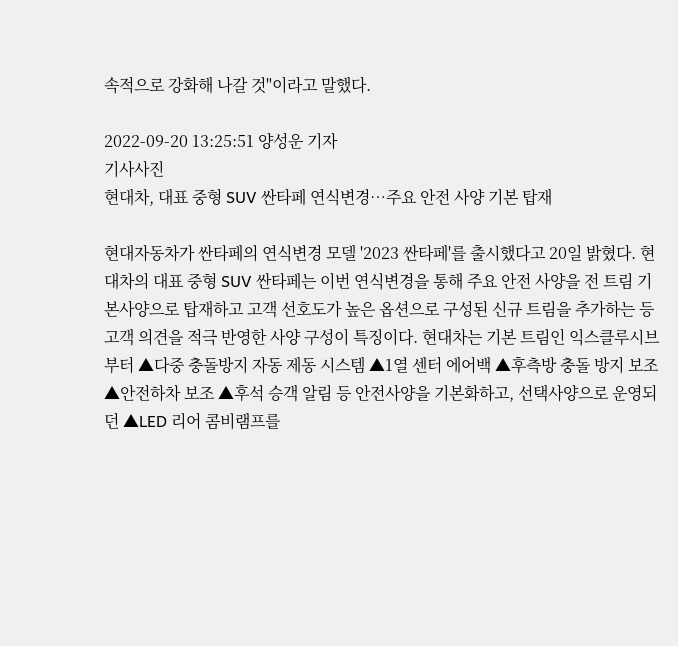속적으로 강화해 나갈 것"이라고 말했다.

2022-09-20 13:25:51 양성운 기자
기사사진
현대차, 대표 중형 SUV 싼타페 연식변경…주요 안전 사양 기본 탑재

현대자동차가 싼타페의 연식변경 모델 '2023 싼타페'를 출시했다고 20일 밝혔다. 현대차의 대표 중형 SUV 싼타페는 이번 연식변경을 통해 주요 안전 사양을 전 트림 기본사양으로 탑재하고 고객 선호도가 높은 옵션으로 구성된 신규 트림을 추가하는 등 고객 의견을 적극 반영한 사양 구성이 특징이다. 현대차는 기본 트림인 익스클루시브부터 ▲다중 충돌방지 자동 제동 시스템 ▲1열 센터 에어백 ▲후측방 충돌 방지 보조 ▲안전하차 보조 ▲후석 승객 알림 등 안전사양을 기본화하고, 선택사양으로 운영되던 ▲LED 리어 콤비램프를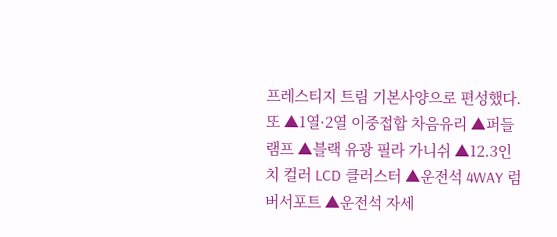프레스티지 트림 기본사양으로 편성했다. 또 ▲1열·2열 이중접합 차음유리 ▲퍼들램프 ▲블랙 유광 필라 가니쉬 ▲12.3인치 컬러 LCD 클러스터 ▲운전석 4WAY 럼버서포트 ▲운전석 자세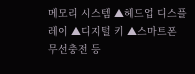메모리 시스템 ▲헤드업 디스플레이 ▲디지털 키 ▲스마트폰 무선충전 등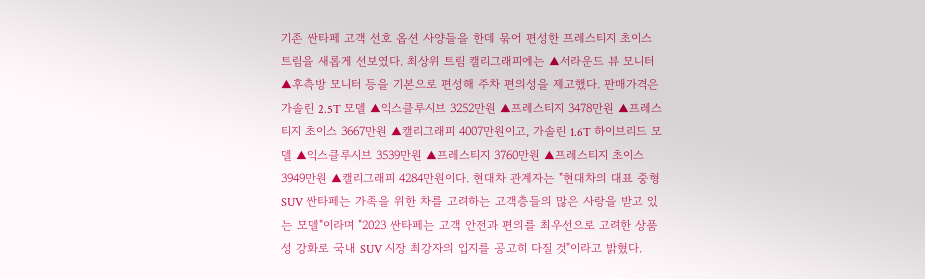기존 싼타페 고객 선호 옵션 사양들을 한데 묶어 편성한 프레스티지 초이스 트림을 새롭게 선보였다. 최상위 트림 캘리그래피에는 ▲서라운드 뷰 모니터 ▲후측방 모니터 등을 기본으로 편성해 주차 편의성을 제고했다. 판매가격은 가솔린 2.5T 모델 ▲익스클루시브 3252만원 ▲프레스티지 3478만원 ▲프레스티지 초이스 3667만원 ▲캘리그래피 4007만원이고, 가솔린 1.6T 하이브리드 모델 ▲익스클루시브 3539만원 ▲프레스티지 3760만원 ▲프레스티지 초이스 3949만원 ▲캘리그래피 4284만원이다. 현대차 관계자는 "현대차의 대표 중형 SUV 싼타페는 가족을 위한 차를 고려하는 고객층들의 많은 사랑을 받고 있는 모델"이라며 "2023 싼타페는 고객 안전과 편의를 최우선으로 고려한 상품성 강화로 국내 SUV 시장 최강자의 입지를 공고히 다질 것"이라고 밝혔다.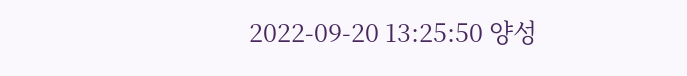2022-09-20 13:25:50 양성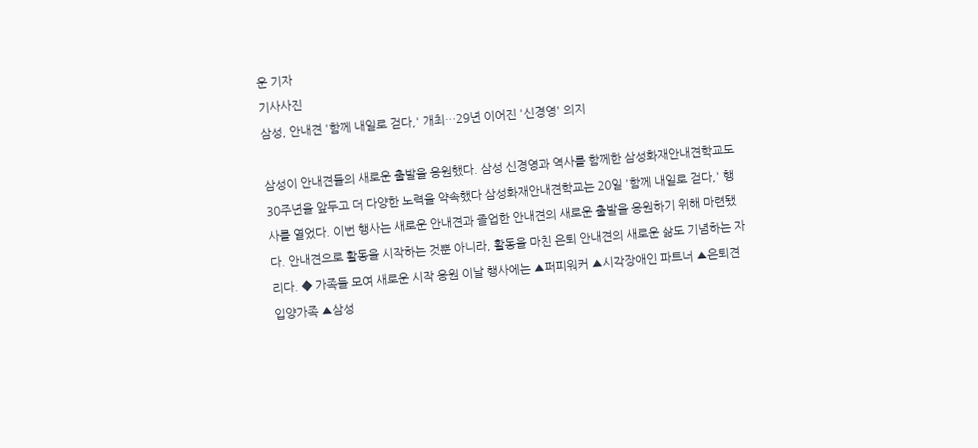운 기자
기사사진
삼성, 안내견 '함께 내일로 걷다,' 개최…29년 이어진 '신경영' 의지

삼성이 안내견들의 새로운 출발을 응원했다. 삼성 신경영과 역사를 함께한 삼성화재안내견학교도 30주년을 앞두고 더 다양한 노력을 약속했다 삼성화재안내견학교는 20일 '함께 내일로 걷다,' 행사를 열었다. 이번 행사는 새로운 안내견과 졸업한 안내견의 새로운 출발을 응원하기 위해 마련됐다. 안내견으로 활동을 시작하는 것뿐 아니라, 활동을 마친 은퇴 안내견의 새로운 삶도 기념하는 자리다. ◆ 가족들 모여 새로운 시작 응원 이날 행사에는 ▲퍼피워커 ▲시각장애인 파트너 ▲은퇴견 입양가족 ▲삼성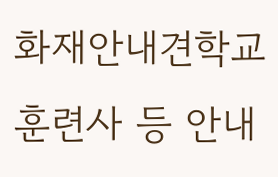화재안내견학교 훈련사 등 안내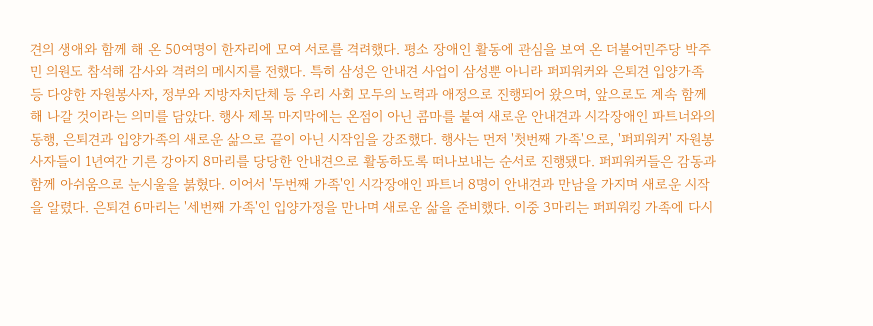견의 생애와 함께 해 온 50여명이 한자리에 모여 서로를 격려했다. 평소 장애인 활동에 관심을 보여 온 더불어민주당 박주민 의원도 참석해 감사와 격려의 메시지를 전했다. 특히 삼성은 안내견 사업이 삼성뿐 아니라 퍼피워커와 은퇴견 입양가족 등 다양한 자원봉사자, 정부와 지방자치단체 등 우리 사회 모두의 노력과 애정으로 진행되어 왔으며, 앞으로도 계속 함께 해 나갈 것이라는 의미를 담았다. 행사 제목 마지막에는 온점이 아닌 콤마를 붙여 새로운 안내견과 시각장애인 파트너와의 동행, 은퇴견과 입양가족의 새로운 삶으로 끝이 아닌 시작임을 강조했다. 행사는 먼저 '첫번째 가족'으로, '퍼피워커' 자원봉사자들이 1년여간 기른 강아지 8마리를 당당한 안내견으로 활동하도록 떠나보내는 순서로 진행됐다. 퍼피워커들은 감동과 함께 아쉬움으로 눈시울을 붉혔다. 이어서 '두번째 가족'인 시각장애인 파트너 8명이 안내견과 만남을 가지며 새로운 시작을 알렸다. 은퇴견 6마리는 '세번째 가족'인 입양가정을 만나며 새로운 삶을 준비했다. 이중 3마리는 퍼피워킹 가족에 다시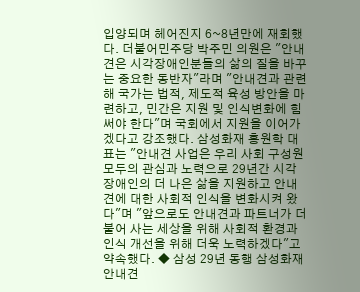입양되며 헤어진지 6~8년만에 재회했다. 더불어민주당 박주민 의원은 "안내견은 시각장애인분들의 삶의 질을 바꾸는 중요한 동반자"라며 "안내견과 관련해 국가는 법적, 제도적 육성 방안을 마련하고, 민간은 지원 및 인식변화에 힘써야 한다"며 국회에서 지원을 이어가겠다고 강조했다. 삼성화재 홍원학 대표는 "안내견 사업은 우리 사회 구성원 모두의 관심과 노력으로 29년간 시각장애인의 더 나은 삶을 지원하고 안내견에 대한 사회적 인식을 변화시켜 왔다"며 "앞으로도 안내견과 파트너가 더불어 사는 세상을 위해 사회적 환경과 인식 개선을 위해 더욱 노력하겠다"고 약속했다. ◆ 삼성 29년 동행 삼성화재안내견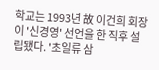학교는 1993년 故 이건희 회장이 '신경영' 선언을 한 직후 설립됐다. '초일류 삼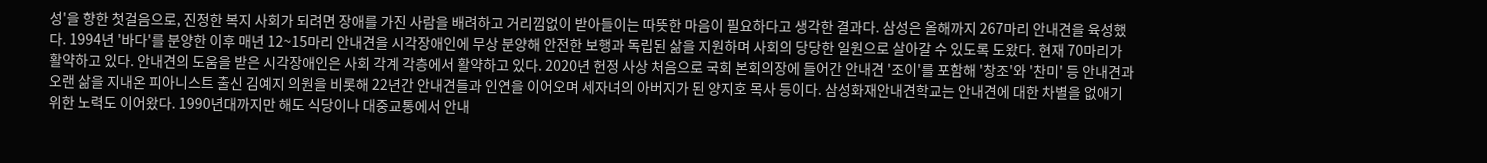성'을 향한 첫걸음으로, 진정한 복지 사회가 되려면 장애를 가진 사람을 배려하고 거리낌없이 받아들이는 따뜻한 마음이 필요하다고 생각한 결과다. 삼성은 올해까지 267마리 안내견을 육성했다. 1994년 '바다'를 분양한 이후 매년 12~15마리 안내견을 시각장애인에 무상 분양해 안전한 보행과 독립된 삶을 지원하며 사회의 당당한 일원으로 살아갈 수 있도록 도왔다. 현재 70마리가 활약하고 있다. 안내견의 도움을 받은 시각장애인은 사회 각계 각층에서 활약하고 있다. 2020년 헌정 사상 처음으로 국회 본회의장에 들어간 안내견 '조이'를 포함해 '창조'와 '찬미' 등 안내견과 오랜 삶을 지내온 피아니스트 출신 김예지 의원을 비롯해 22년간 안내견들과 인연을 이어오며 세자녀의 아버지가 된 양지호 목사 등이다. 삼성화재안내견학교는 안내견에 대한 차별을 없애기 위한 노력도 이어왔다. 1990년대까지만 해도 식당이나 대중교통에서 안내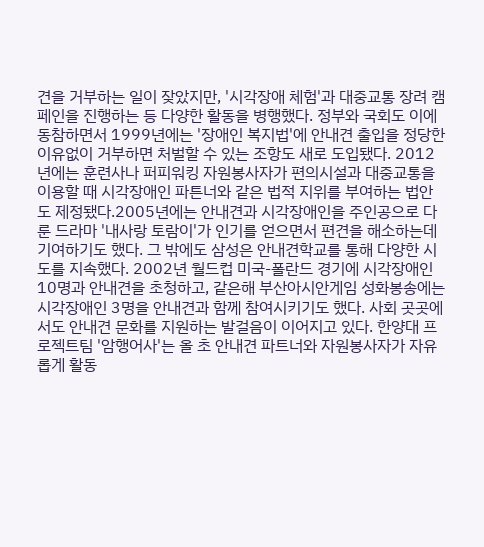견을 거부하는 일이 잦았지만, '시각장애 체험'과 대중교통 장려 캠페인을 진행하는 등 다양한 활동을 병행했다. 정부와 국회도 이에 동참하면서 1999년에는 '장애인 복지법'에 안내견 출입을 정당한 이유없이 거부하면 처벌할 수 있는 조항도 새로 도입됐다. 2012년에는 훈련사나 퍼피워킹 자원봉사자가 편의시설과 대중교통을 이용할 때 시각장애인 파튼너와 같은 법적 지위를 부여하는 법안도 제정됐다.2005년에는 안내견과 시각장애인을 주인공으로 다룬 드라마 '내사랑 토람이'가 인기를 얻으면서 편견을 해소하는데 기여하기도 했다. 그 밖에도 삼성은 안내견학교를 통해 다양한 시도를 지속했다. 2002년 월드컵 미국-폴란드 경기에 시각장애인 10명과 안내견을 초청하고, 같은해 부산아시안게임 성화봉송에는 시각장애인 3명을 안내견과 함께 참여시키기도 했다. 사회 곳곳에서도 안내견 문화를 지원하는 발걸음이 이어지고 있다. 한양대 프로젝트팀 '암행어사'는 올 초 안내견 파트너와 자원봉사자가 자유롭게 활동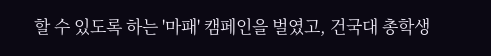할 수 있도록 하는 '마패' 캠페인을 벌였고, 건국대 총학생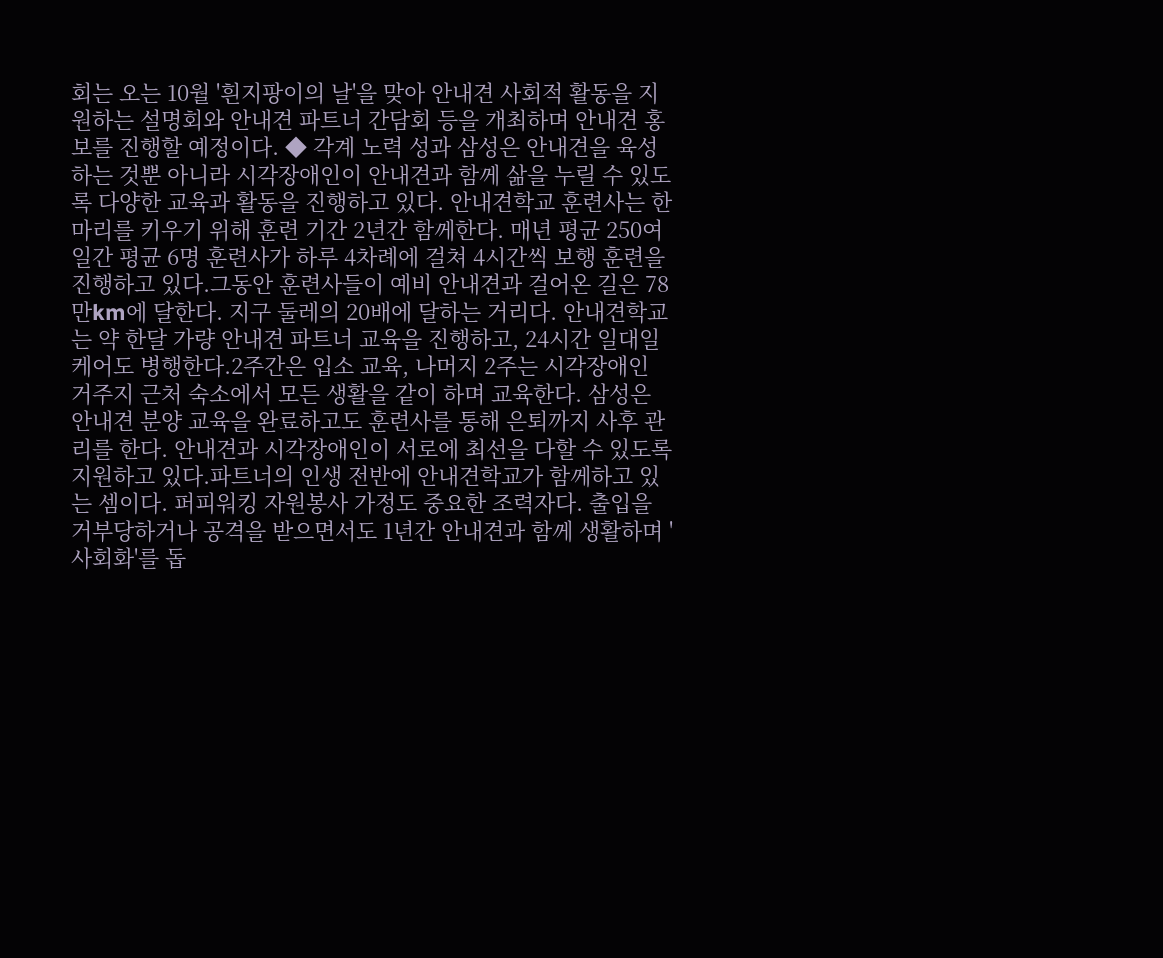회는 오는 10월 '흰지팡이의 날'을 맞아 안내견 사회적 활동을 지원하는 설명회와 안내견 파트너 간담회 등을 개최하며 안내견 홍보를 진행할 예정이다. ◆ 각계 노력 성과 삼성은 안내견을 육성하는 것뿐 아니라 시각장애인이 안내견과 함께 삶을 누릴 수 있도록 다양한 교육과 활동을 진행하고 있다. 안내견학교 훈련사는 한마리를 키우기 위해 훈련 기간 2년간 함께한다. 매년 평균 250여일간 평균 6명 훈련사가 하루 4차례에 걸쳐 4시간씩 보행 훈련을 진행하고 있다.그동안 훈련사들이 예비 안내견과 걸어온 길은 78만km에 달한다. 지구 둘레의 20배에 달하는 거리다. 안내견학교는 약 한달 가량 안내견 파트너 교육을 진행하고, 24시간 일대일 케어도 병행한다.2주간은 입소 교육, 나머지 2주는 시각장애인 거주지 근처 숙소에서 모든 생활을 같이 하며 교육한다. 삼성은 안내견 분양 교육을 완료하고도 훈련사를 통해 은퇴까지 사후 관리를 한다. 안내견과 시각장애인이 서로에 최선을 다할 수 있도록 지원하고 있다.파트너의 인생 전반에 안내견학교가 함께하고 있는 셈이다. 퍼피워킹 자원봉사 가정도 중요한 조력자다. 출입을 거부당하거나 공격을 받으면서도 1년간 안내견과 함께 생활하며 '사회화'를 돕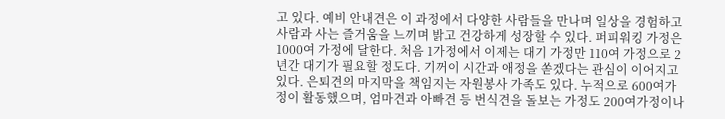고 있다. 예비 안내견은 이 과정에서 다양한 사람들을 만나며 일상을 경험하고 사람과 사는 즐거움을 느끼며 밝고 건강하게 성장할 수 있다. 퍼피워킹 가정은 1000여 가정에 달한다. 처음 1가정에서 이제는 대기 가정만 110여 가정으로 2년간 대기가 필요할 정도다. 기꺼이 시간과 애정을 쏟겠다는 관심이 이어지고 있다. 은퇴견의 마지막을 책임지는 자원봉사 가족도 있다. 누적으로 600여가정이 활동했으며, 엄마견과 아빠견 등 번식견을 돌보는 가정도 200여가정이나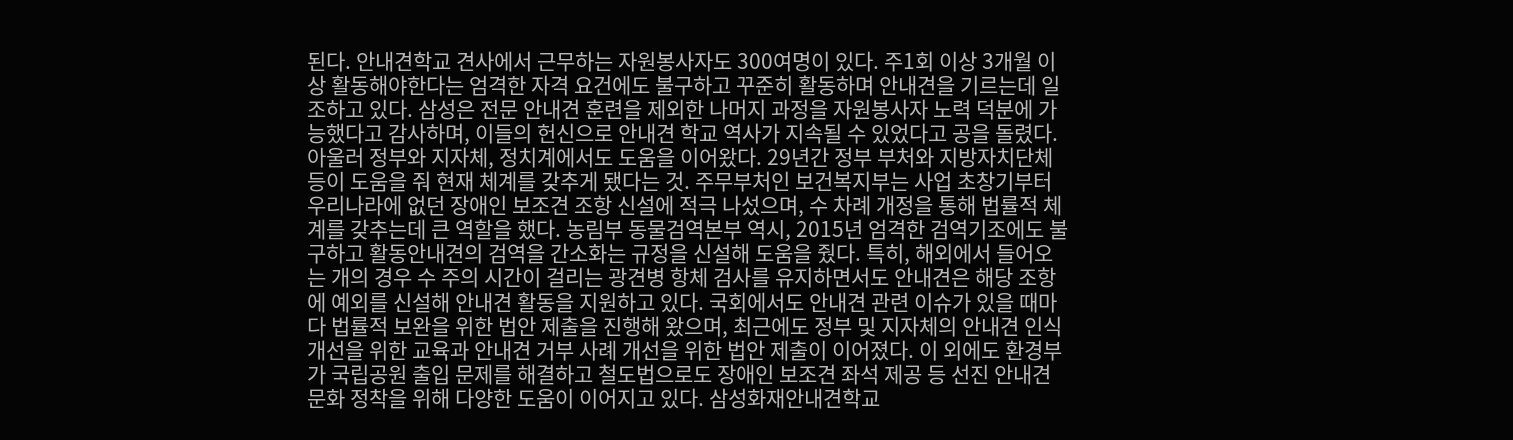된다. 안내견학교 견사에서 근무하는 자원봉사자도 300여명이 있다. 주1회 이상 3개월 이상 활동해야한다는 엄격한 자격 요건에도 불구하고 꾸준히 활동하며 안내견을 기르는데 일조하고 있다. 삼성은 전문 안내견 훈련을 제외한 나머지 과정을 자원봉사자 노력 덕분에 가능했다고 감사하며, 이들의 헌신으로 안내견 학교 역사가 지속될 수 있었다고 공을 돌렸다. 아울러 정부와 지자체, 정치계에서도 도움을 이어왔다. 29년간 정부 부처와 지방자치단체 등이 도움을 줘 현재 체계를 갖추게 됐다는 것. 주무부처인 보건복지부는 사업 초창기부터 우리나라에 없던 장애인 보조견 조항 신설에 적극 나섰으며, 수 차례 개정을 통해 법률적 체계를 갖추는데 큰 역할을 했다. 농림부 동물검역본부 역시, 2015년 엄격한 검역기조에도 불구하고 활동안내견의 검역을 간소화는 규정을 신설해 도움을 줬다. 특히, 해외에서 들어오는 개의 경우 수 주의 시간이 걸리는 광견병 항체 검사를 유지하면서도 안내견은 해당 조항에 예외를 신설해 안내견 활동을 지원하고 있다. 국회에서도 안내견 관련 이슈가 있을 때마다 법률적 보완을 위한 법안 제출을 진행해 왔으며, 최근에도 정부 및 지자체의 안내견 인식 개선을 위한 교육과 안내견 거부 사례 개선을 위한 법안 제출이 이어졌다. 이 외에도 환경부가 국립공원 출입 문제를 해결하고 철도법으로도 장애인 보조견 좌석 제공 등 선진 안내견 문화 정착을 위해 다양한 도움이 이어지고 있다. 삼성화재안내견학교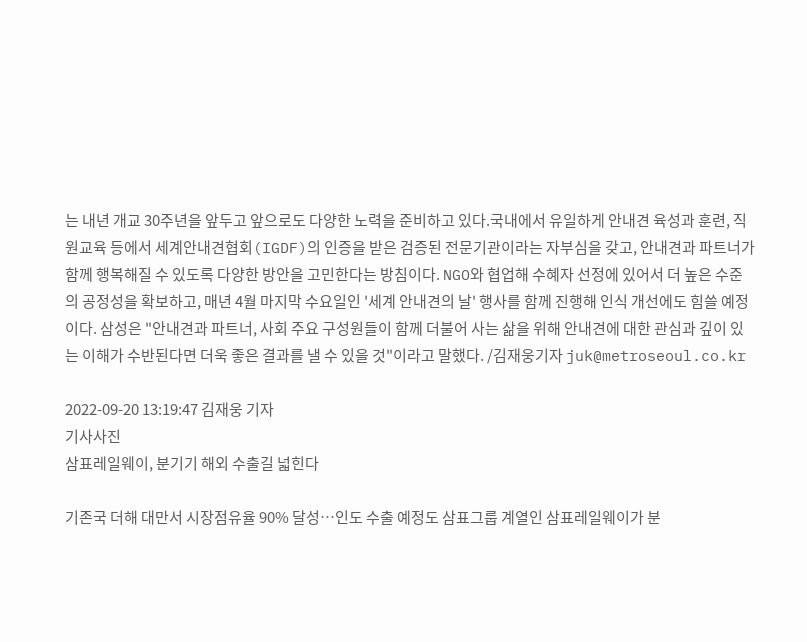는 내년 개교 30주년을 앞두고 앞으로도 다양한 노력을 준비하고 있다.국내에서 유일하게 안내견 육성과 훈련, 직원교육 등에서 세계안내견협회(IGDF)의 인증을 받은 검증된 전문기관이라는 자부심을 갖고, 안내견과 파트너가 함께 행복해질 수 있도록 다양한 방안을 고민한다는 방침이다. NGO와 협업해 수혜자 선정에 있어서 더 높은 수준의 공정성을 확보하고, 매년 4월 마지막 수요일인 '세계 안내견의 날' 행사를 함께 진행해 인식 개선에도 힘쓸 예정이다. 삼성은 "안내견과 파트너, 사회 주요 구성원들이 함께 더불어 사는 삶을 위해 안내견에 대한 관심과 깊이 있는 이해가 수반된다면 더욱 좋은 결과를 낼 수 있을 것"이라고 말했다. /김재웅기자 juk@metroseoul.co.kr

2022-09-20 13:19:47 김재웅 기자
기사사진
삼표레일웨이, 분기기 해외 수출길 넓힌다

기존국 더해 대만서 시장점유율 90% 달성…인도 수출 예정도 삼표그룹 계열인 삼표레일웨이가 분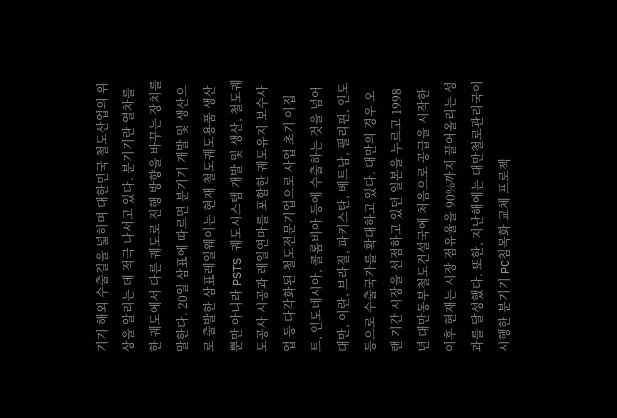기기 해외 수출길을 넓히며 대한민국 철도산업의 위상을 알리는 데 적극 나서고 있다. 분기기란 열차를 한 궤도에서 다른 궤도로 진행 방향을 바꾸는 장치를 말한다. 20일 삼표에 따르면 분기기 개발 및 생산으로 출발한 삼표레일웨이는 현재 철도궤도용품 생산뿐만 아니라 PSTS 궤도시스템 개발 및 생산, 철도궤도공사 시공과 레일연마를 포함한 궤도유지 보수사업 등 다각화된 철도전문기업으로 사업 초기 이집트, 인도네시아, 콜롬비아 등에 수출하는 것을 넘어 대만, 이란, 브라질, 파키스탄, 베트남, 필리핀, 인도 등으로 수출국가를 확대하고 있다. 대만의 경우 오랜 기간 시장을 선점하고 있던 일본을 누르고 1998년 대만동부철도건설국에 처음으로 공급을 시작한 이후 현재는 시장 점유율을 90%까지 끌어올리는 성과를 달성했다. 또한, 지난해에는 대만철로관리국이 시행한 분기기 PC침목화 교체 프로젝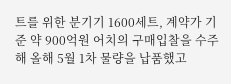트를 위한 분기기 1600세트, 계약가 기준 약 900억원 어치의 구매입찰을 수주해 올해 5월 1차 물량을 납품했고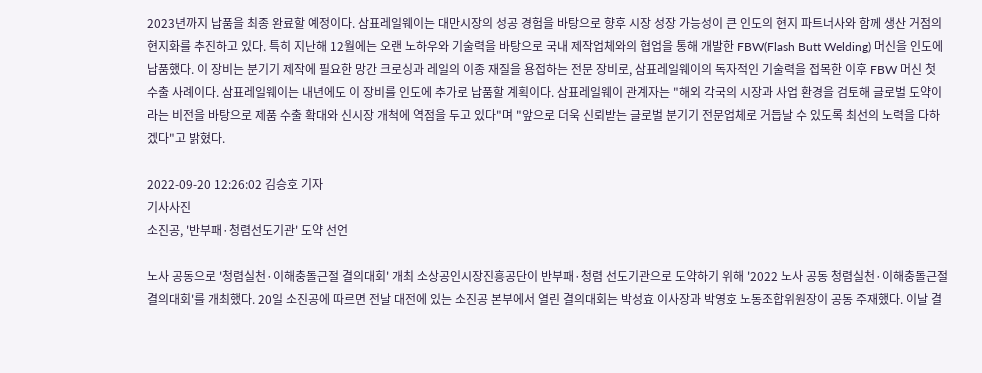2023년까지 납품을 최종 완료할 예정이다. 삼표레일웨이는 대만시장의 성공 경험을 바탕으로 향후 시장 성장 가능성이 큰 인도의 현지 파트너사와 함께 생산 거점의 현지화를 추진하고 있다. 특히 지난해 12월에는 오랜 노하우와 기술력을 바탕으로 국내 제작업체와의 협업을 통해 개발한 FBW(Flash Butt Welding) 머신을 인도에 납품했다. 이 장비는 분기기 제작에 필요한 망간 크로싱과 레일의 이종 재질을 용접하는 전문 장비로, 삼표레일웨이의 독자적인 기술력을 접목한 이후 FBW 머신 첫 수출 사례이다. 삼표레일웨이는 내년에도 이 장비를 인도에 추가로 납품할 계획이다. 삼표레일웨이 관계자는 "해외 각국의 시장과 사업 환경을 검토해 글로벌 도약이라는 비전을 바탕으로 제품 수출 확대와 신시장 개척에 역점을 두고 있다"며 "앞으로 더욱 신뢰받는 글로벌 분기기 전문업체로 거듭날 수 있도록 최선의 노력을 다하겠다"고 밝혔다.

2022-09-20 12:26:02 김승호 기자
기사사진
소진공, '반부패·청렴선도기관' 도약 선언

노사 공동으로 '청렴실천·이해충돌근절 결의대회' 개최 소상공인시장진흥공단이 반부패·청렴 선도기관으로 도약하기 위해 '2022 노사 공동 청렴실천·이해충돌근절 결의대회'를 개최했다. 20일 소진공에 따르면 전날 대전에 있는 소진공 본부에서 열린 결의대회는 박성효 이사장과 박영호 노동조합위원장이 공동 주재했다. 이날 결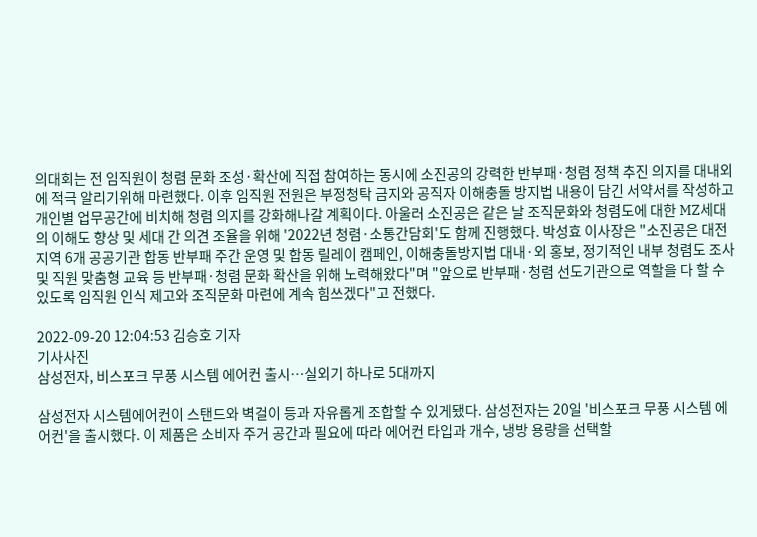의대회는 전 임직원이 청렴 문화 조성·확산에 직접 참여하는 동시에 소진공의 강력한 반부패·청렴 정책 추진 의지를 대내외에 적극 알리기위해 마련했다. 이후 임직원 전원은 부정청탁 금지와 공직자 이해충돌 방지법 내용이 담긴 서약서를 작성하고 개인별 업무공간에 비치해 청렴 의지를 강화해나갈 계획이다. 아울러 소진공은 같은 날 조직문화와 청렴도에 대한 MZ세대의 이해도 향상 및 세대 간 의견 조율을 위해 '2022년 청렴·소통간담회'도 함께 진행했다. 박성효 이사장은 "소진공은 대전 지역 6개 공공기관 합동 반부패 주간 운영 및 합동 릴레이 캠페인, 이해충돌방지법 대내·외 홍보, 정기적인 내부 청렴도 조사 및 직원 맞춤형 교육 등 반부패·청렴 문화 확산을 위해 노력해왔다"며 "앞으로 반부패·청렴 선도기관으로 역할을 다 할 수 있도록 임직원 인식 제고와 조직문화 마련에 계속 힘쓰겠다"고 전했다.

2022-09-20 12:04:53 김승호 기자
기사사진
삼성전자, 비스포크 무풍 시스템 에어컨 출시…실외기 하나로 5대까지

삼성전자 시스템에어컨이 스탠드와 벽걸이 등과 자유롭게 조합할 수 있게됐다. 삼성전자는 20일 '비스포크 무풍 시스템 에어컨'을 출시했다. 이 제품은 소비자 주거 공간과 필요에 따라 에어컨 타입과 개수, 냉방 용량을 선택할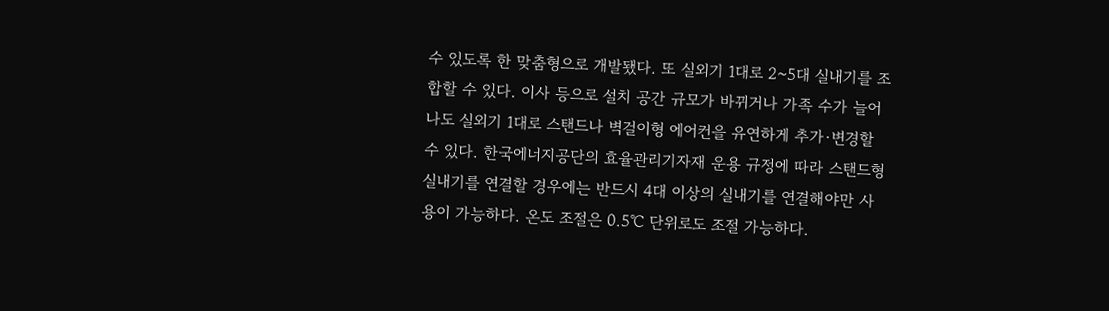수 있도록 한 맞춤형으로 개발됐다. 또 실외기 1대로 2~5대 실내기를 조합할 수 있다. 이사 등으로 설치 공간 규모가 바뀌거나 가족 수가 늘어나도 실외기 1대로 스탠드나 벽걸이형 에어컨을 유연하게 추가·변경할 수 있다. 한국에너지공단의 효율관리기자재 운용 규정에 따라 스탠드형 실내기를 연결할 경우에는 반드시 4대 이상의 실내기를 연결해야만 사용이 가능하다. 온도 조절은 0.5℃ 단위로도 조절 가능하다.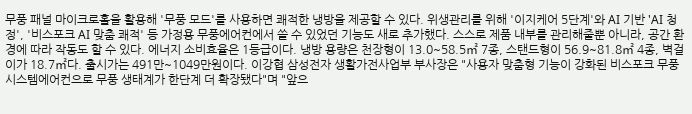무풍 패널 마이크로홀을 활용해 '무풍 모드'를 사용하면 쾌적한 냉방을 제공할 수 있다. 위생관리를 위해 '이지케어 5단계'와 AI 기반 'AI 청정', '비스포크 AI 맞춤 쾌적' 등 가정용 무풍에어컨에서 쓸 수 있었던 기능도 새로 추가했다. 스스로 제품 내부를 관리해줄뿐 아니라, 공간 환경에 따라 작동도 할 수 있다. 에너지 소비효율은 1등급이다. 냉방 용량은 천장형이 13.0~58.5㎡ 7종, 스탠드형이 56.9~81.8㎡ 4종, 벽걸이가 18.7㎡다. 출시가는 491만~1049만원이다. 이강협 삼성전자 생활가전사업부 부사장은 "사용자 맞춤형 기능이 강화된 비스포크 무풍 시스템에어컨으로 무풍 생태계가 한단계 더 확장됐다"며 "앞으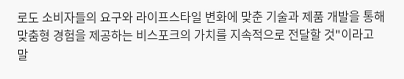로도 소비자들의 요구와 라이프스타일 변화에 맞춘 기술과 제품 개발을 통해 맞춤형 경험을 제공하는 비스포크의 가치를 지속적으로 전달할 것"이라고 말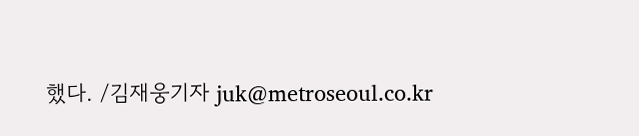했다. /김재웅기자 juk@metroseoul.co.kr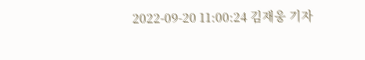2022-09-20 11:00:24 김재웅 기자